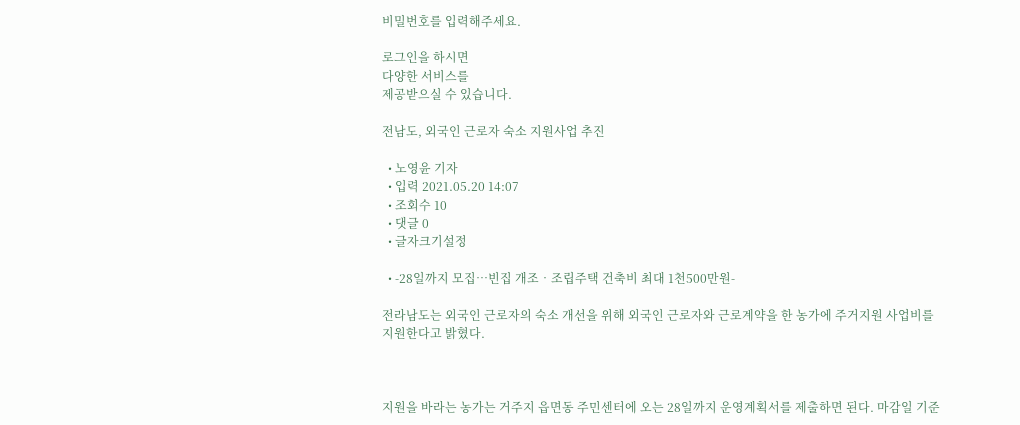비밀번호를 입력해주세요.

로그인을 하시면
다양한 서비스를
제공받으실 수 있습니다.

전남도, 외국인 근로자 숙소 지원사업 추진

  • 노영윤 기자
  • 입력 2021.05.20 14:07
  • 조회수 10
  • 댓글 0
  • 글자크기설정

  • -28일까지 모집…빈집 개조‧조립주택 건축비 최대 1천500만원-

전라남도는 외국인 근로자의 숙소 개선을 위해 외국인 근로자와 근로계약을 한 농가에 주거지원 사업비를 지원한다고 밝혔다.



지원을 바라는 농가는 거주지 읍면동 주민센터에 오는 28일까지 운영계획서를 제출하면 된다. 마감일 기준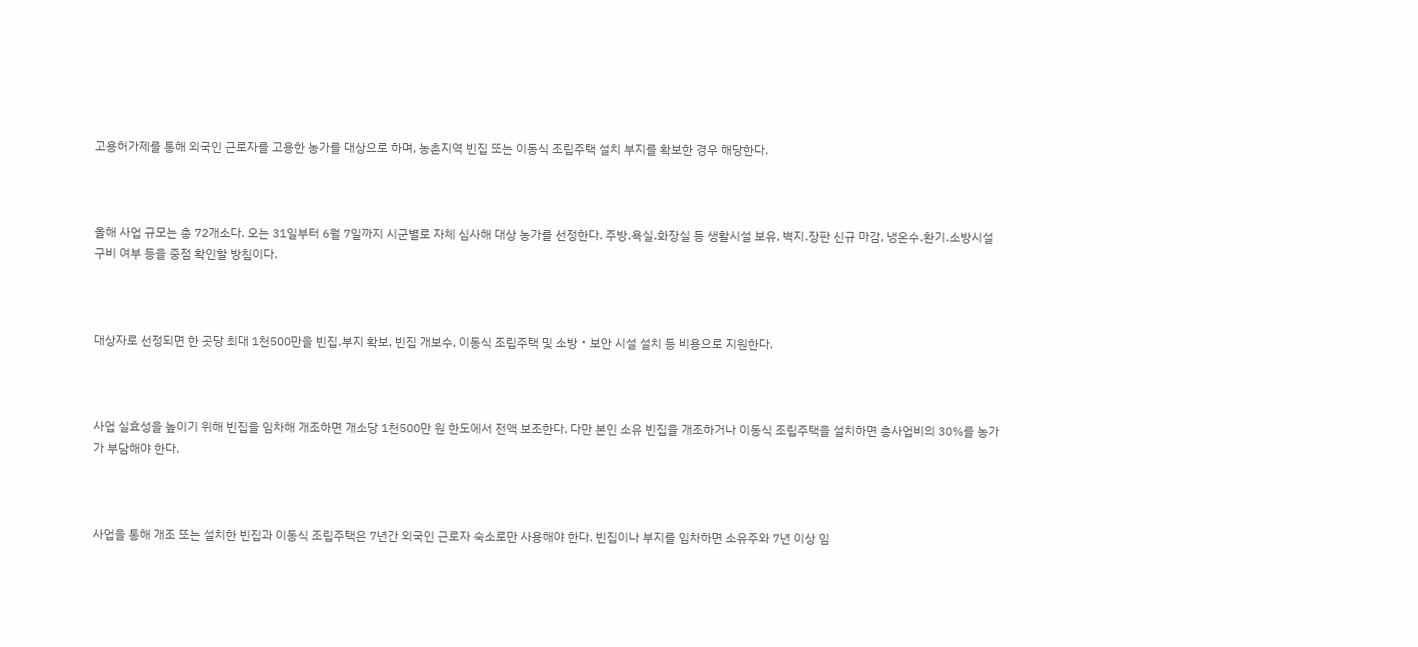고용허가제를 통해 외국인 근로자를 고용한 농가를 대상으로 하며, 농촌지역 빈집 또는 이동식 조립주택 설치 부지를 확보한 경우 해당한다.



올해 사업 규모는 총 72개소다. 오는 31일부터 6월 7일까지 시군별로 자체 심사해 대상 농가를 선정한다. 주방․욕실․화장실 등 생활시설 보유, 벽지․장판 신규 마감, 냉온수․환기․소방시설 구비 여부 등을 중점 확인할 방침이다.



대상자로 선정되면 한 곳당 최대 1천500만을 빈집․부지 확보, 빈집 개보수, 이동식 조립주택 및 소방‧보안 시설 설치 등 비용으로 지원한다.



사업 실효성을 높이기 위해 빈집을 임차해 개조하면 개소당 1천500만 원 한도에서 전액 보조한다. 다만 본인 소유 빈집을 개조하거나 이동식 조립주택을 설치하면 총사업비의 30%를 농가가 부담해야 한다.



사업을 통해 개조 또는 설치한 빈집과 이동식 조립주택은 7년간 외국인 근로자 숙소로만 사용해야 한다. 빈집이나 부지를 임차하면 소유주와 7년 이상 임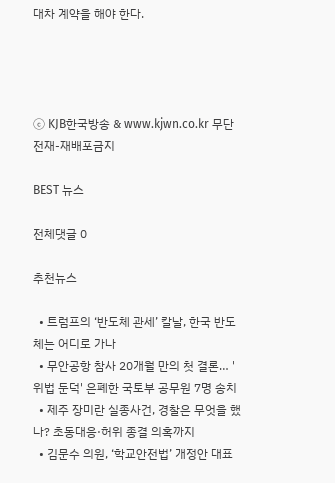대차 계약을 해야 한다.




ⓒ KJB한국방송 & www.kjwn.co.kr 무단전재-재배포금지

BEST 뉴스

전체댓글 0

추천뉴스

  • 트럼프의 ‘반도체 관세’ 칼날, 한국 반도체는 어디로 가나
  • 무안공항 참사 20개월 만의 첫 결론… '위법 둔덕' 은폐한 국토부 공무원 7명 송치
  • 제주 장미란 실종사건, 경찰은 무엇을 했나? 초동대응·허위 종결 의혹까지
  • 김문수 의원, ‘학교안전법’ 개정안 대표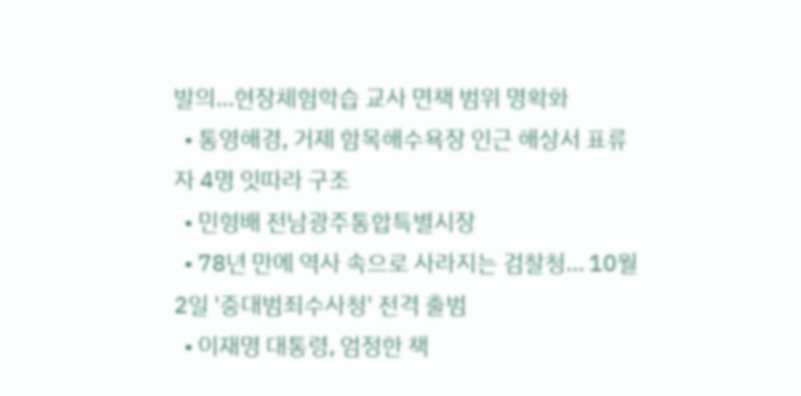발의…현장체험학습 교사 면책 범위 명확화
  • 통영해경, 거제 함목해수욕장 인근 해상서 표류자 4명 잇따라 구조
  • 민형배 전남광주통합특별시장
  • 78년 만에 역사 속으로 사라지는 검찰청… 10월 2일 '중대범죄수사청' 전격 출범
  • 이재명 대통령, 엄정한 책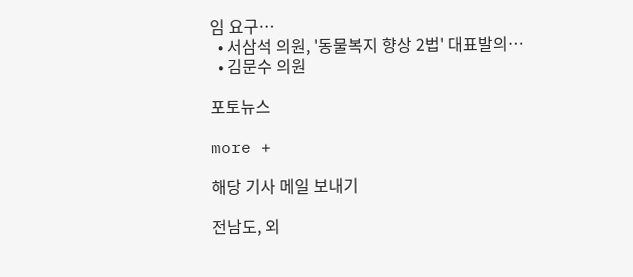임 요구…
  • 서삼석 의원, '동물복지 향상 2법' 대표발의…
  • 김문수 의원

포토뉴스

more +

해당 기사 메일 보내기

전남도, 외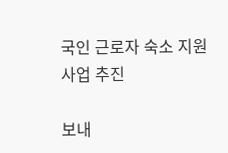국인 근로자 숙소 지원사업 추진

보내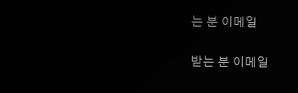는 분 이메일

받는 분 이메일